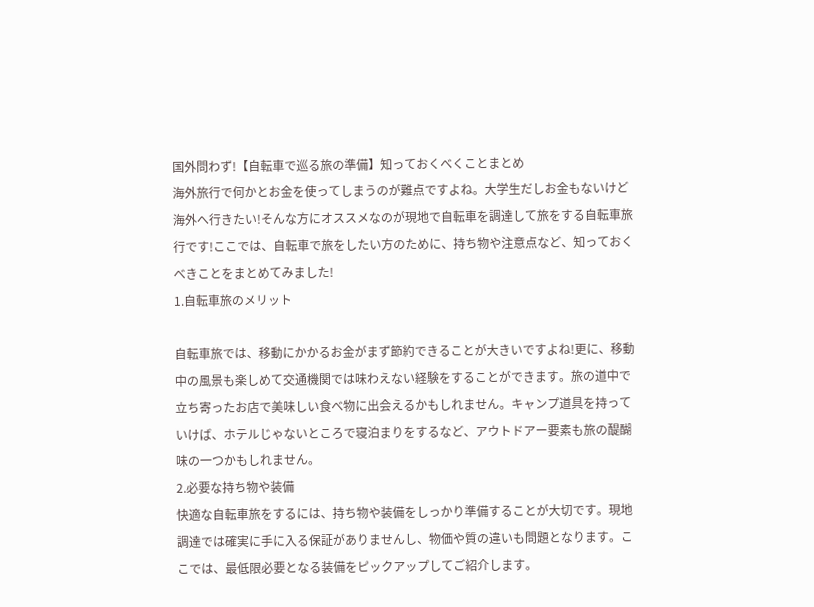国外問わず!【自転車で巡る旅の準備】知っておくべくことまとめ
海外旅行で何かとお金を使ってしまうのが難点ですよね。大学生だしお金もないけど海外へ行きたい!そんな方にオススメなのが現地で自転車を調達して旅をする自転車旅行です!ここでは、自転車で旅をしたい方のために、持ち物や注意点など、知っておくべきことをまとめてみました!
1.自転車旅のメリット

自転車旅では、移動にかかるお金がまず節約できることが大きいですよね!更に、移動中の風景も楽しめて交通機関では味わえない経験をすることができます。旅の道中で立ち寄ったお店で美味しい食べ物に出会えるかもしれません。キャンプ道具を持っていけば、ホテルじゃないところで寝泊まりをするなど、アウトドアー要素も旅の醍醐味の一つかもしれません。
2.必要な持ち物や装備
快適な自転車旅をするには、持ち物や装備をしっかり準備することが大切です。現地調達では確実に手に入る保証がありませんし、物価や質の違いも問題となります。ここでは、最低限必要となる装備をピックアップしてご紹介します。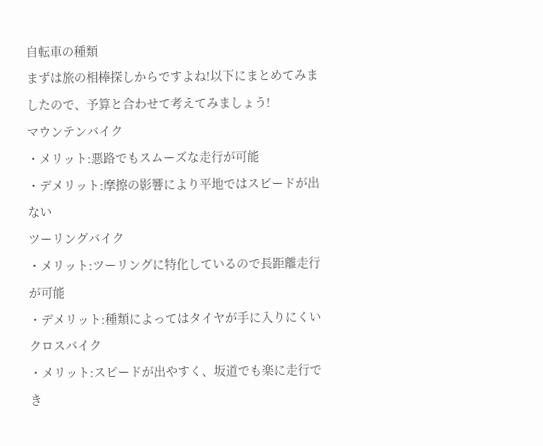自転車の種類
まずは旅の相棒探しからですよね!以下にまとめてみましたので、予算と合わせて考えてみましょう!
マウンテンバイク
・メリット:悪路でもスムーズな走行が可能
・デメリット:摩擦の影響により平地ではスピードが出ない
ツーリングバイク
・メリット:ツーリングに特化しているので長距離走行が可能
・デメリット:種類によってはタイヤが手に入りにくい
クロスバイク
・メリット:スピードが出やすく、坂道でも楽に走行でき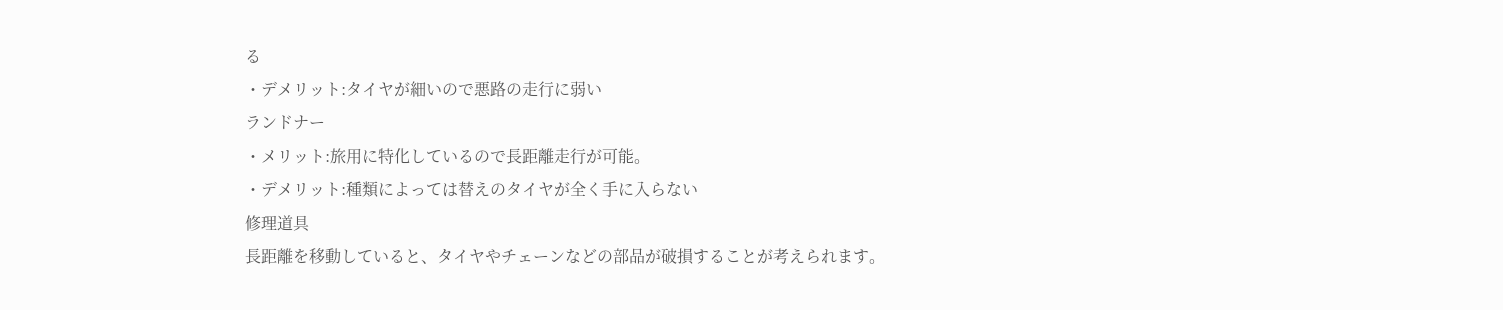る
・デメリット:タイヤが細いので悪路の走行に弱い
ランドナー
・メリット:旅用に特化しているので長距離走行が可能。
・デメリット:種類によっては替えのタイヤが全く手に入らない
修理道具
長距離を移動していると、タイヤやチェーンなどの部品が破損することが考えられます。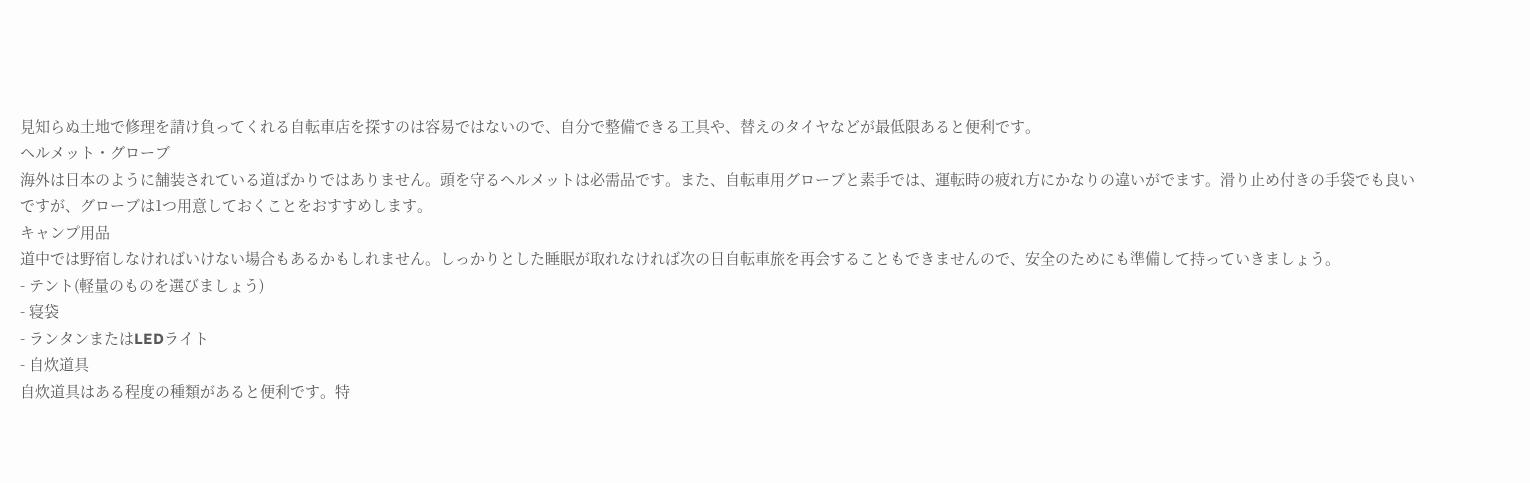見知らぬ土地で修理を請け負ってくれる自転車店を探すのは容易ではないので、自分で整備できる工具や、替えのタイヤなどが最低限あると便利です。
ヘルメット・グローブ
海外は日本のように舗装されている道ばかりではありません。頭を守るヘルメットは必需品です。また、自転車用グローブと素手では、運転時の疲れ方にかなりの違いがでます。滑り止め付きの手袋でも良いですが、グローブは1つ用意しておくことをおすすめします。
キャンプ用品
道中では野宿しなければいけない場合もあるかもしれません。しっかりとした睡眠が取れなければ次の日自転車旅を再会することもできませんので、安全のためにも準備して持っていきましょう。
- テント(軽量のものを選びましょう)
- 寝袋
- ランタンまたはLEDライト
- 自炊道具
自炊道具はある程度の種類があると便利です。特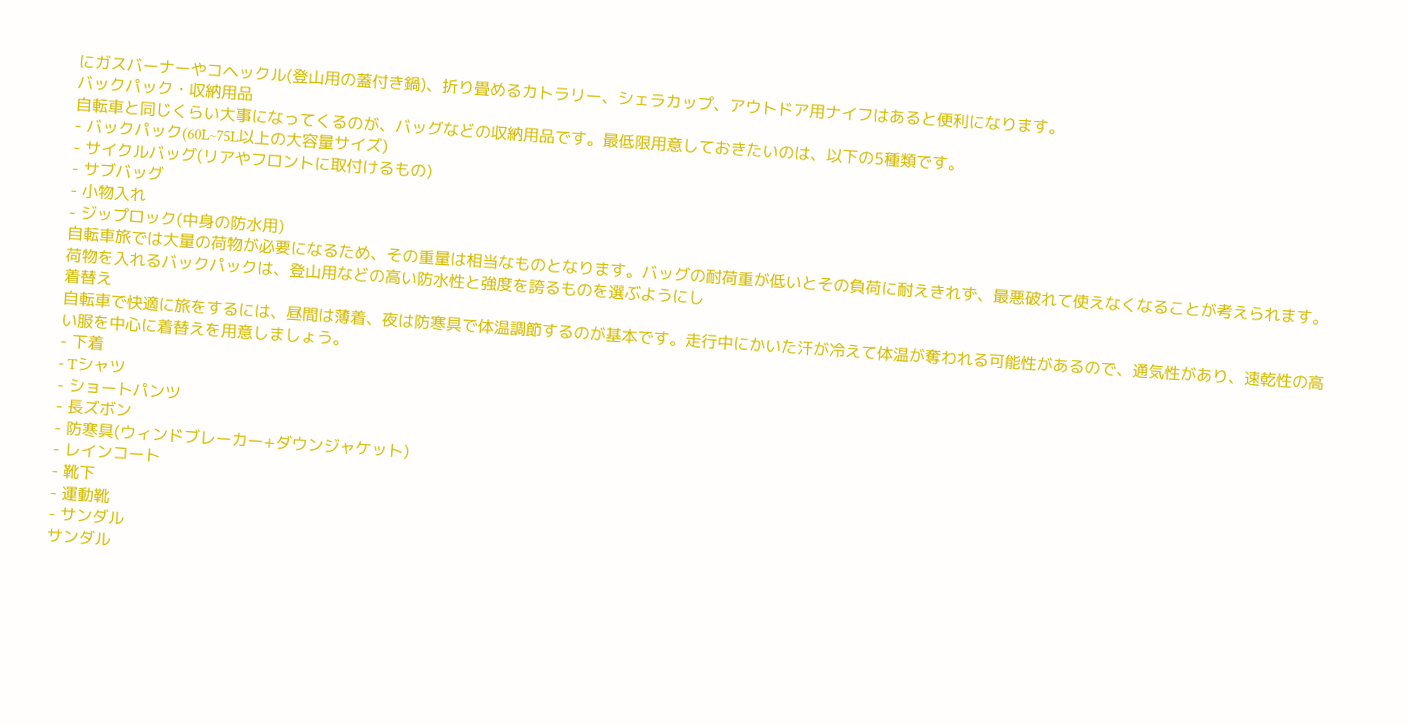にガスバーナーやコヘックル(登山用の蓋付き鍋)、折り畳めるカトラリー、シェラカップ、アウトドア用ナイフはあると便利になります。
バックパック・収納用品
自転車と同じくらい大事になってくるのが、バッグなどの収納用品です。最低限用意しておきたいのは、以下の5種類です。
- バックパック(60L~75L以上の大容量サイズ)
- サイクルバッグ(リアやフロントに取付けるもの)
- サブバッグ
- 小物入れ
- ジップロック(中身の防水用)
自転車旅では大量の荷物が必要になるため、その重量は相当なものとなります。バッグの耐荷重が低いとその負荷に耐えきれず、最悪破れて使えなくなることが考えられます。荷物を入れるバックパックは、登山用などの高い防水性と強度を誇るものを選ぶようにし
着替え
自転車で快適に旅をするには、昼間は薄着、夜は防寒具で体温調節するのが基本です。走行中にかいた汗が冷えて体温が奪われる可能性があるので、通気性があり、速乾性の高い服を中心に着替えを用意しましょう。
- 下着
- Tシャツ
- ショートパンツ
- 長ズボン
- 防寒具(ウィンドブレーカー+ダウンジャケット)
- レインコート
- 靴下
- 運動靴
- サンダル
サンダル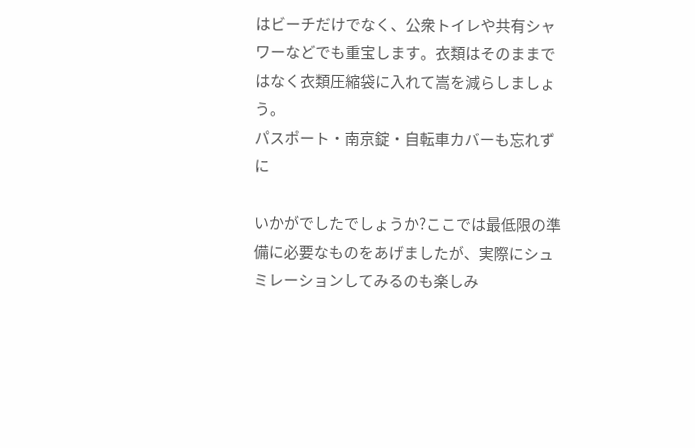はビーチだけでなく、公衆トイレや共有シャワーなどでも重宝します。衣類はそのままではなく衣類圧縮袋に入れて嵩を減らしましょう。
パスポート・南京錠・自転車カバーも忘れずに

いかがでしたでしょうか?ここでは最低限の準備に必要なものをあげましたが、実際にシュミレーションしてみるのも楽しみ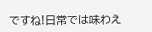ですね!日常では味わえ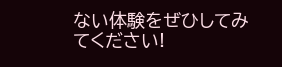ない体験をぜひしてみてください!